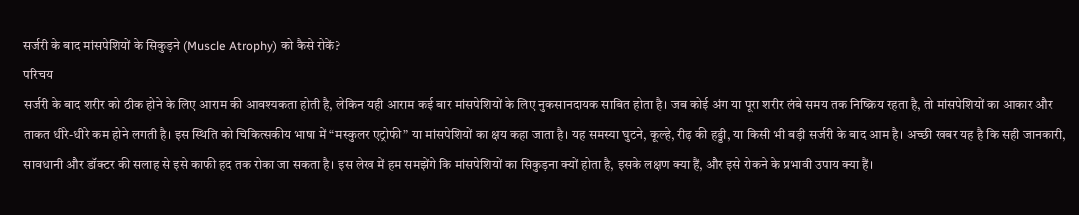सर्जरी के बाद मांसपेशियों के सिकुड़ने (Muscle Atrophy) को कैसे रोकें?
परिचय
सर्जरी के बाद शरीर को ठीक होने के लिए आराम की आवश्यकता होती है, लेकिन यही आराम कई बार मांसपेशियों के लिए नुकसानदायक साबित होता है। जब कोई अंग या पूरा शरीर लंबे समय तक निष्क्रिय रहता है, तो मांसपेशियों का आकार और ताकत धीरे-धीरे कम होने लगती है। इस स्थिति को चिकित्सकीय भाषा में “मस्कुलर एट्रोफी” या मांसपेशियों का क्षय कहा जाता है। यह समस्या घुटने, कूल्हे, रीढ़ की हड्डी, या किसी भी बड़ी सर्जरी के बाद आम है। अच्छी खबर यह है कि सही जानकारी, सावधानी और डॉक्टर की सलाह से इसे काफी हद तक रोका जा सकता है। इस लेख में हम समझेंगे कि मांसपेशियों का सिकुड़ना क्यों होता है, इसके लक्षण क्या हैं, और इसे रोकने के प्रभावी उपाय क्या हैं।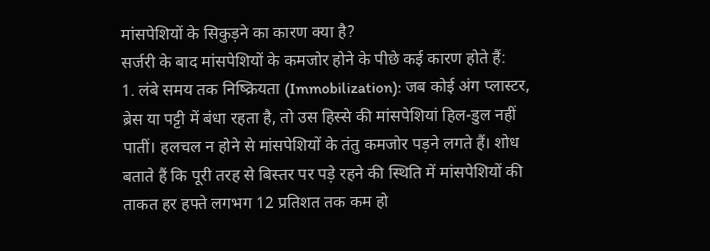मांसपेशियों के सिकुड़ने का कारण क्या है?
सर्जरी के बाद मांसपेशियों के कमजोर होने के पीछे कई कारण होते हैं:
1. लंबे समय तक निष्क्रियता (Immobilization): जब कोई अंग प्लास्टर, ब्रेस या पट्टी में बंधा रहता है, तो उस हिस्से की मांसपेशियां हिल-डुल नहीं पातीं। हलचल न होने से मांसपेशियों के तंतु कमजोर पड़ने लगते हैं। शोध बताते हैं कि पूरी तरह से बिस्तर पर पड़े रहने की स्थिति में मांसपेशियों की ताकत हर हफ्ते लगभग 12 प्रतिशत तक कम हो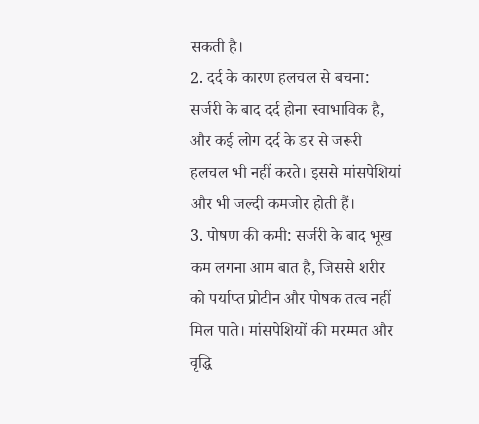सकती है।
2. दर्द के कारण हलचल से बचना: सर्जरी के बाद दर्द होना स्वाभाविक है, और कई लोग दर्द के डर से जरूरी हलचल भी नहीं करते। इससे मांसपेशियां और भी जल्दी कमजोर होती हैं।
3. पोषण की कमी: सर्जरी के बाद भूख कम लगना आम बात है, जिससे शरीर को पर्याप्त प्रोटीन और पोषक तत्व नहीं मिल पाते। मांसपेशियों की मरम्मत और वृद्धि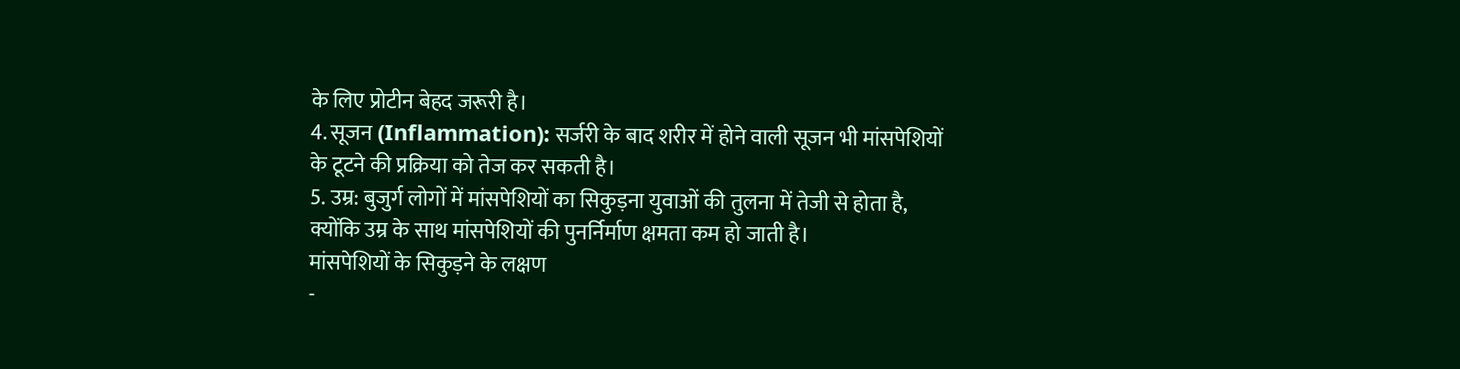के लिए प्रोटीन बेहद जरूरी है।
4. सूजन (Inflammation): सर्जरी के बाद शरीर में होने वाली सूजन भी मांसपेशियों के टूटने की प्रक्रिया को तेज कर सकती है।
5. उम्र: बुजुर्ग लोगों में मांसपेशियों का सिकुड़ना युवाओं की तुलना में तेजी से होता है, क्योंकि उम्र के साथ मांसपेशियों की पुनर्निर्माण क्षमता कम हो जाती है।
मांसपेशियों के सिकुड़ने के लक्षण
-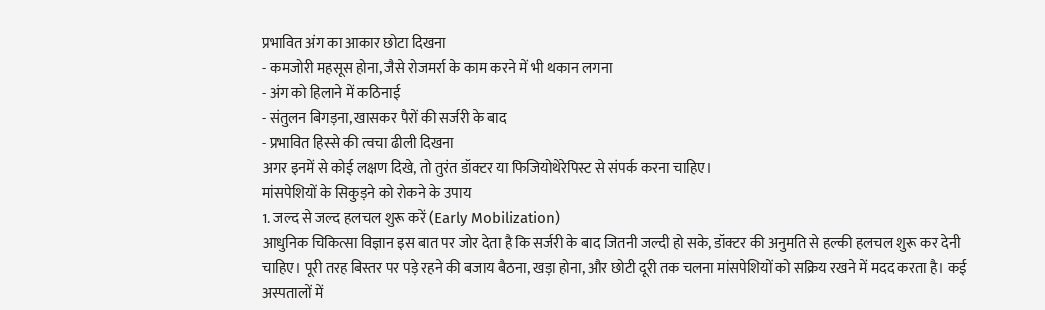प्रभावित अंग का आकार छोटा दिखना
- कमजोरी महसूस होना, जैसे रोजमर्रा के काम करने में भी थकान लगना
- अंग को हिलाने में कठिनाई
- संतुलन बिगड़ना, खासकर पैरों की सर्जरी के बाद
- प्रभावित हिस्से की त्वचा ढीली दिखना
अगर इनमें से कोई लक्षण दिखे, तो तुरंत डॉक्टर या फिजियोथेरेपिस्ट से संपर्क करना चाहिए।
मांसपेशियों के सिकुड़ने को रोकने के उपाय
1. जल्द से जल्द हलचल शुरू करें (Early Mobilization)
आधुनिक चिकित्सा विज्ञान इस बात पर जोर देता है कि सर्जरी के बाद जितनी जल्दी हो सके, डॉक्टर की अनुमति से हल्की हलचल शुरू कर देनी चाहिए। पूरी तरह बिस्तर पर पड़े रहने की बजाय बैठना, खड़ा होना, और छोटी दूरी तक चलना मांसपेशियों को सक्रिय रखने में मदद करता है। कई अस्पतालों में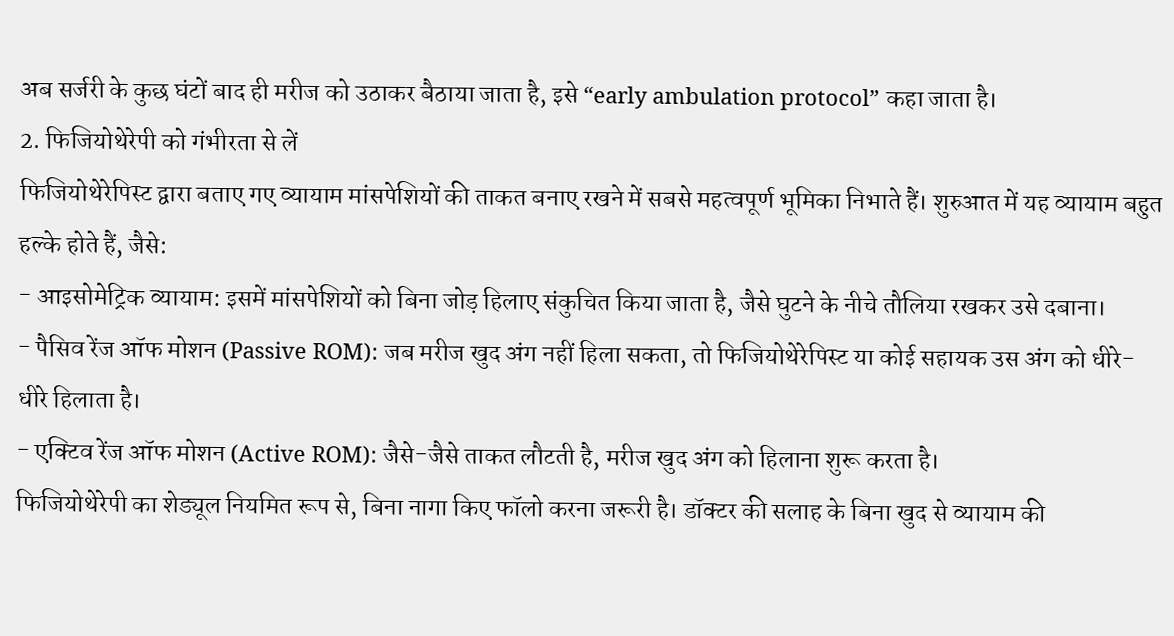अब सर्जरी के कुछ घंटों बाद ही मरीज को उठाकर बैठाया जाता है, इसे “early ambulation protocol” कहा जाता है।
2. फिजियोथेरेपी को गंभीरता से लें
फिजियोथेरेपिस्ट द्वारा बताए गए व्यायाम मांसपेशियों की ताकत बनाए रखने में सबसे महत्वपूर्ण भूमिका निभाते हैं। शुरुआत में यह व्यायाम बहुत हल्के होते हैं, जैसे:
- आइसोमेट्रिक व्यायाम: इसमें मांसपेशियों को बिना जोड़ हिलाए संकुचित किया जाता है, जैसे घुटने के नीचे तौलिया रखकर उसे दबाना।
- पैसिव रेंज ऑफ मोशन (Passive ROM): जब मरीज खुद अंग नहीं हिला सकता, तो फिजियोथेरेपिस्ट या कोई सहायक उस अंग को धीरे-धीरे हिलाता है।
- एक्टिव रेंज ऑफ मोशन (Active ROM): जैसे-जैसे ताकत लौटती है, मरीज खुद अंग को हिलाना शुरू करता है।
फिजियोथेरेपी का शेड्यूल नियमित रूप से, बिना नागा किए फॉलो करना जरूरी है। डॉक्टर की सलाह के बिना खुद से व्यायाम की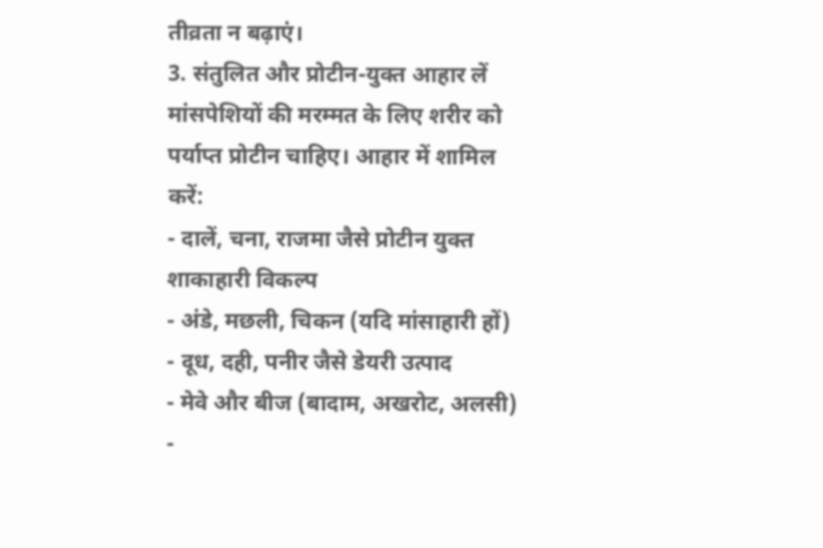तीव्रता न बढ़ाएं।
3. संतुलित और प्रोटीन-युक्त आहार लें
मांसपेशियों की मरम्मत के लिए शरीर को पर्याप्त प्रोटीन चाहिए। आहार में शामिल करें:
- दालें, चना, राजमा जैसे प्रोटीन युक्त शाकाहारी विकल्प
- अंडे, मछली, चिकन (यदि मांसाहारी हों)
- दूध, दही, पनीर जैसे डेयरी उत्पाद
- मेवे और बीज (बादाम, अखरोट, अलसी)
-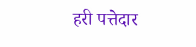हरी पत्तेदार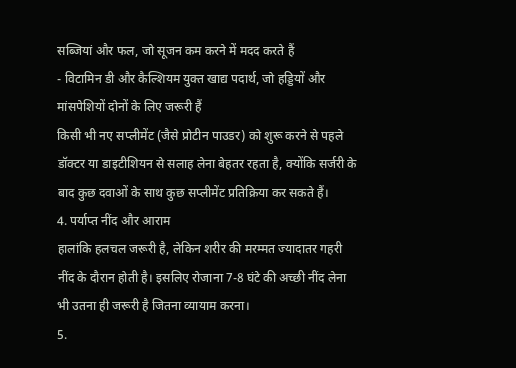सब्जियां और फल, जो सूजन कम करने में मदद करते हैं
- विटामिन डी और कैल्शियम युक्त खाद्य पदार्थ, जो हड्डियों और मांसपेशियों दोनों के लिए जरूरी हैं
किसी भी नए सप्लीमेंट (जैसे प्रोटीन पाउडर) को शुरू करने से पहले डॉक्टर या डाइटीशियन से सलाह लेना बेहतर रहता है, क्योंकि सर्जरी के बाद कुछ दवाओं के साथ कुछ सप्लीमेंट प्रतिक्रिया कर सकते हैं।
4. पर्याप्त नींद और आराम
हालांकि हलचल जरूरी है, लेकिन शरीर की मरम्मत ज्यादातर गहरी नींद के दौरान होती है। इसलिए रोजाना 7-8 घंटे की अच्छी नींद लेना भी उतना ही जरूरी है जितना व्यायाम करना।
5.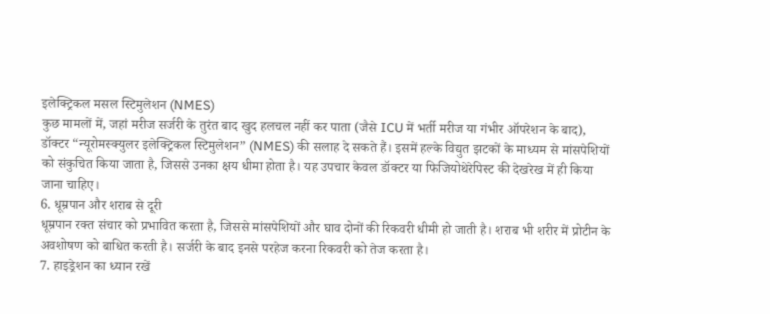इलेक्ट्रिकल मसल स्टिमुलेशन (NMES)
कुछ मामलों में, जहां मरीज सर्जरी के तुरंत बाद खुद हलचल नहीं कर पाता (जैसे ICU में भर्ती मरीज या गंभीर ऑपरेशन के बाद), डॉक्टर “न्यूरोमस्क्युलर इलेक्ट्रिकल स्टिमुलेशन” (NMES) की सलाह दे सकते हैं। इसमें हल्के विद्युत झटकों के माध्यम से मांसपेशियों को संकुचित किया जाता है, जिससे उनका क्षय धीमा होता है। यह उपचार केवल डॉक्टर या फिजियोथेरेपिस्ट की देखरेख में ही किया जाना चाहिए।
6. धूम्रपान और शराब से दूरी
धूम्रपान रक्त संचार को प्रभावित करता है, जिससे मांसपेशियों और घाव दोनों की रिकवरी धीमी हो जाती है। शराब भी शरीर में प्रोटीन के अवशोषण को बाधित करती है। सर्जरी के बाद इनसे परहेज करना रिकवरी को तेज करता है।
7. हाइड्रेशन का ध्यान रखें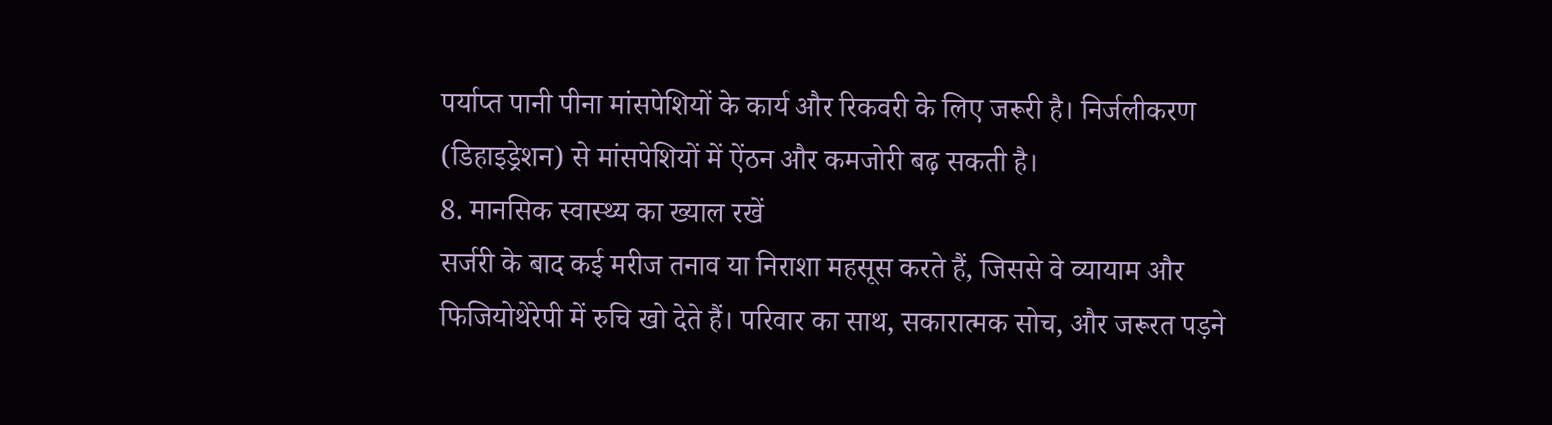पर्याप्त पानी पीना मांसपेशियों के कार्य और रिकवरी के लिए जरूरी है। निर्जलीकरण (डिहाइड्रेशन) से मांसपेशियों में ऐंठन और कमजोरी बढ़ सकती है।
8. मानसिक स्वास्थ्य का ख्याल रखें
सर्जरी के बाद कई मरीज तनाव या निराशा महसूस करते हैं, जिससे वे व्यायाम और फिजियोथेरेपी में रुचि खो देते हैं। परिवार का साथ, सकारात्मक सोच, और जरूरत पड़ने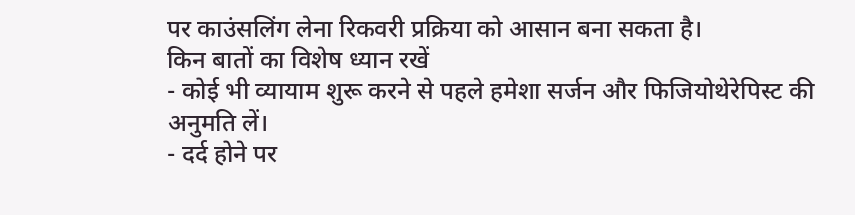पर काउंसलिंग लेना रिकवरी प्रक्रिया को आसान बना सकता है।
किन बातों का विशेष ध्यान रखें
- कोई भी व्यायाम शुरू करने से पहले हमेशा सर्जन और फिजियोथेरेपिस्ट की अनुमति लें।
- दर्द होने पर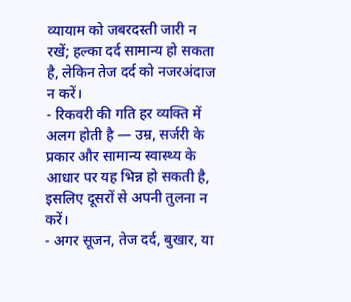व्यायाम को जबरदस्ती जारी न रखें; हल्का दर्द सामान्य हो सकता है, लेकिन तेज दर्द को नजरअंदाज न करें।
- रिकवरी की गति हर व्यक्ति में अलग होती है — उम्र, सर्जरी के प्रकार और सामान्य स्वास्थ्य के आधार पर यह भिन्न हो सकती है, इसलिए दूसरों से अपनी तुलना न करें।
- अगर सूजन, तेज दर्द, बुखार, या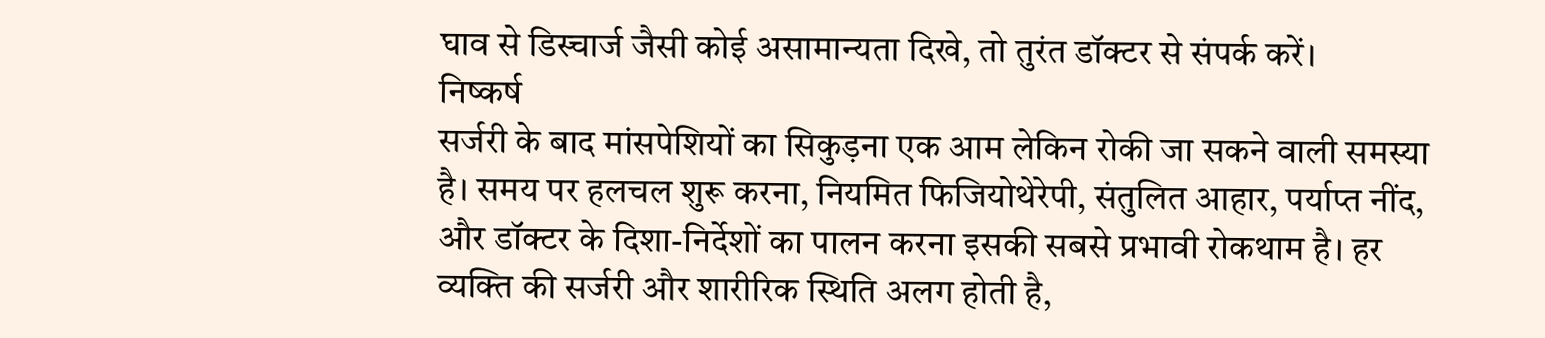घाव से डिस्चार्ज जैसी कोई असामान्यता दिखे, तो तुरंत डॉक्टर से संपर्क करें।
निष्कर्ष
सर्जरी के बाद मांसपेशियों का सिकुड़ना एक आम लेकिन रोकी जा सकने वाली समस्या है। समय पर हलचल शुरू करना, नियमित फिजियोथेरेपी, संतुलित आहार, पर्याप्त नींद, और डॉक्टर के दिशा-निर्देशों का पालन करना इसकी सबसे प्रभावी रोकथाम है। हर व्यक्ति की सर्जरी और शारीरिक स्थिति अलग होती है,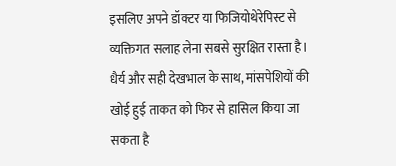इसलिए अपने डॉक्टर या फिजियोथेरेपिस्ट से व्यक्तिगत सलाह लेना सबसे सुरक्षित रास्ता है। धैर्य और सही देखभाल के साथ, मांसपेशियों की खोई हुई ताकत को फिर से हासिल किया जा सकता है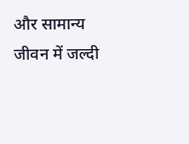और सामान्य जीवन में जल्दी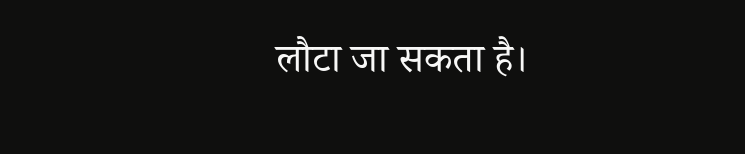लौटा जा सकता है।